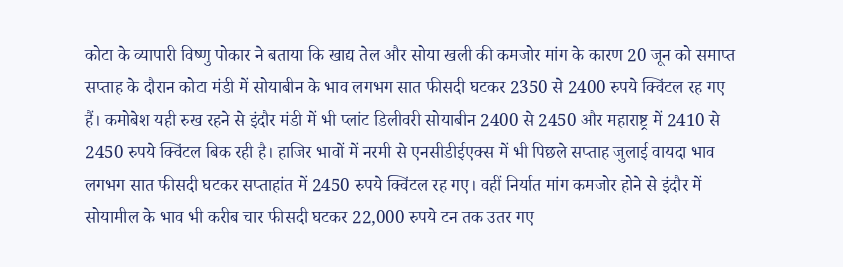कोटा के व्यापारी विष्णु पोकार ने बताया कि खाद्य तेल और सोया खली की कमजोर मांग के कारण 20 जून को समाप्त सप्ताह के दौरान कोटा मंडी में सोयाबीन के भाव लगभग सात फीसदी घटकर 2350 से 2400 रुपये क्विंटल रह गए हैं। कमोबेश यही रुख रहने से इंदौर मंडी में भी प्लांट डिलीवरी सोयाबीन 2400 से 2450 और महाराष्ट्र में 2410 से 2450 रुपये क्विंटल बिक रही है। हाजिर भावों में नरमी से एनसीडीईएक्स में भी पिछले सप्ताह जुलाई वायदा भाव लगभग सात फीसदी घटकर सप्ताहांत में 2450 रुपये क्विंटल रह गए। वहीं निर्यात मांग कमजोर होने से इंदौर में सोयामील के भाव भी करीब चार फीसदी घटकर 22,000 रुपये टन तक उतर गए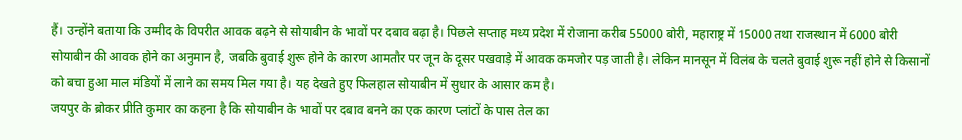हैं। उन्होंने बताया कि उम्मीद के विपरीत आवक बढ़ने से सोयाबीन के भावों पर दबाव बढ़ा है। पिछले सप्ताह मध्य प्रदेश में रोजाना करीब 55000 बोरी, महाराष्ट्र में 15000 तथा राजस्थान में 6000 बोरी सोयाबीन की आवक होने का अनुमान है, जबकि बुवाई शुरू होने के कारण आमतौर पर जून के दूसर पखवाड़े में आवक कमजोर पड़ जाती है। लेकिन मानसून में विलंब के चलते बुवाई शुरू नहीं होने से किसानों को बचा हुआ माल मंडियों में लाने का समय मिल गया है। यह देखते हुए फिलहाल सोयाबीन में सुधार के आसार कम है।
जयपुर के ब्रोकर प्रीति कुमार का कहना है कि सोयाबीन के भावों पर दबाव बनने का एक कारण प्लांटों के पास तेल का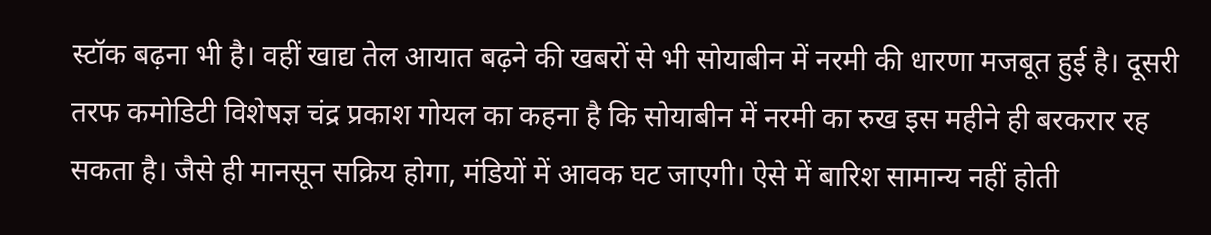स्टॉक बढ़ना भी है। वहीं खाद्य तेल आयात बढ़ने की खबरों से भी सोयाबीन में नरमी की धारणा मजबूत हुई है। दूसरी तरफ कमोडिटी विशेषज्ञ चंद्र प्रकाश गोयल का कहना है कि सोयाबीन में नरमी का रुख इस महीने ही बरकरार रह सकता है। जैसे ही मानसून सक्रिय होगा, मंडियों में आवक घट जाएगी। ऐसे में बारिश सामान्य नहीं होती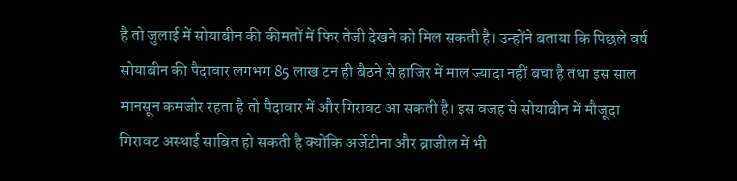है तो जुलाई में सोयाबीन की कीमतों में फिर तेजी देखने को मिल सकती है। उन्होंने बताया कि पिछले वर्ष सोयाबीन की पैदावार लगभग 85 लाख टन ही बैठने से हाजिर में माल ज्यादा नहीं बचा है तथा इस साल मानसून कमजोर रहता है तो पैदावार में और गिरावट आ सकती है। इस वजह से सोयाबीन में मौजूदा गिरावट अस्थाई साबित हो सकती है क्योंकि अर्जेटीना और ब्राजील में भी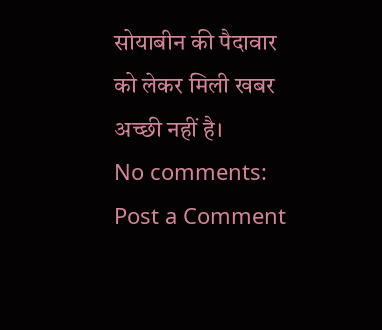सोयाबीन की पैदावार को लेकर मिली खबर अच्छी नहीं है।
No comments:
Post a Comment